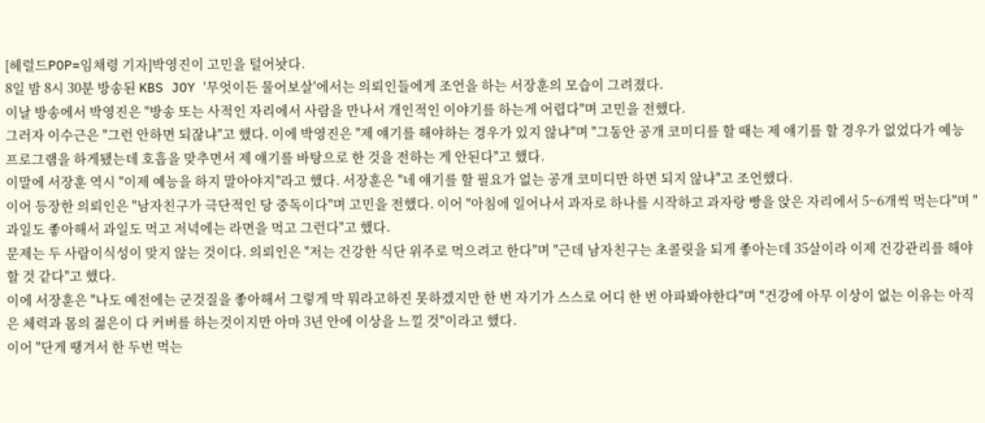[헤럴드POP=임채령 기자]박영진이 고민을 털어놧다.
8일 밤 8시 30분 방송된 KBS JOY '무엇이든 물어보살'에서는 의뢰인들에게 조언을 하는 서장훈의 모습이 그려졌다.
이날 방송에서 박영진은 "방송 또는 사적인 자리에서 사람을 만나서 개인적인 이야기를 하는게 어렵다"며 고민을 전했다.
그러자 이수근은 "그런 안하면 되잖냐"고 했다. 이에 박영진은 "제 얘기를 해야하는 경우가 있지 않냐"며 "그동안 공개 코미디를 할 때는 제 얘기를 할 경우가 없었다가 예능 프로그램을 하게됐는데 호흡을 맞추면서 제 얘기를 바탕으로 한 것을 전하는 게 안된다"고 했다.
이말에 서장훈 역시 "이제 예능을 하지 말아야지"라고 했다. 서장훈은 "네 얘기를 할 필요가 없는 공개 코미디만 하면 되지 않냐"고 조언했다.
이어 등장한 의뢰인은 "남자친구가 극단적인 당 중독이다"며 고민을 전했다. 이어 "아침에 일어나서 과자로 하나를 시작하고 과자랑 빵을 앉은 자리에서 5~6개씩 먹는다"며 "과일도 좋아해서 과일도 먹고 저녁에는 라면을 먹고 그런다"고 했다.
문제는 두 사람이식성이 맞지 않는 것이다. 의뢰인은 "저는 건강한 식단 위주로 먹으려고 한다"며 "근데 남자친구는 초콜릿을 되게 좋아는데 35살이라 이제 건강관리를 해야할 것 같다"고 했다.
이에 서장훈은 "나도 예전에는 군것질을 좋아해서 그렇게 막 뭐라고하진 못하겠지만 한 번 자기가 스스로 어디 한 번 아파봐야한다"며 "건강에 아무 이상이 없는 이유는 아직은 체력과 몸의 젊은이 다 커버를 하는것이지만 아마 3년 안에 이상을 느낄 것"이라고 했다.
이어 "단게 땡겨서 한 두번 먹는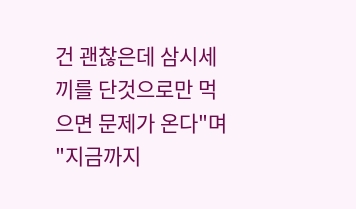건 괜찮은데 삼시세끼를 단것으로만 먹으면 문제가 온다"며 "지금까지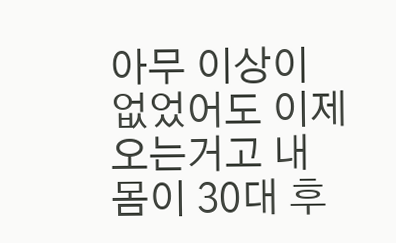아무 이상이 없었어도 이제 오는거고 내 몸이 30대 후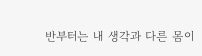반부터는 내 생각과 다른 몸이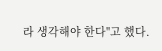라 생각해야 한다"고 했다.